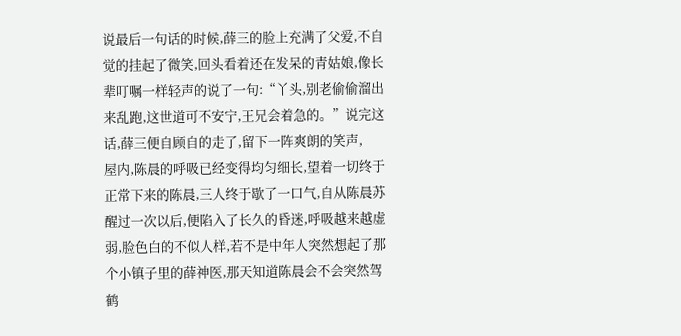说最后一句话的时候,薛三的脸上充满了父爱,不自觉的挂起了微笑,回头看着还在发呆的青姑娘,像长辈叮嘱一样轻声的说了一句:“丫头,别老偷偷溜出来乱跑,这世道可不安宁,王兄会着急的。”说完这话,薛三便自顾自的走了,留下一阵爽朗的笑声,
屋内,陈晨的呼吸已经变得均匀细长,望着一切终于正常下来的陈晨,三人终于歇了一口气,自从陈晨苏醒过一次以后,便陷入了长久的昏迷,呼吸越来越虚弱,脸色白的不似人样,若不是中年人突然想起了那个小镇子里的薛神医,那天知道陈晨会不会突然驾鹤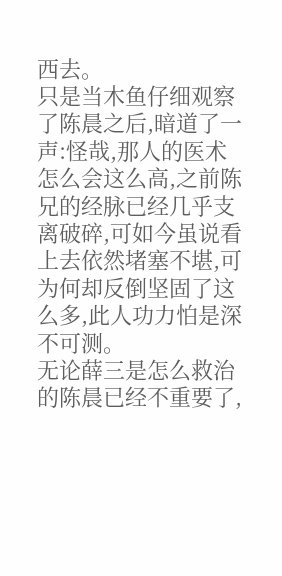西去。
只是当木鱼仔细观察了陈晨之后,暗道了一声:怪哉,那人的医术怎么会这么高,之前陈兄的经脉已经几乎支离破碎,可如今虽说看上去依然堵塞不堪,可为何却反倒坚固了这么多,此人功力怕是深不可测。
无论薛三是怎么救治的陈晨已经不重要了,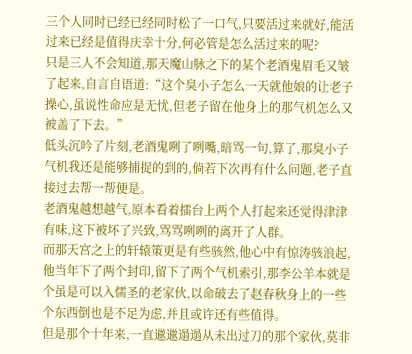三个人同时已经已经同时松了一口气,只要活过来就好,能活过来已经是值得庆幸十分,何必管是怎么活过来的呢?
只是三人不会知道,那天魔山脉之下的某个老酒鬼眉毛又皱了起来,自言自语道:“这个臭小子怎么一天就他娘的让老子操心,虽说性命应是无忧,但老子留在他身上的那气机怎么又被盖了下去。”
低头沉吟了片刻,老酒鬼咧了咧嘴,暗骂一句,算了,那臭小子气机我还是能够捕捉的到的,倘若下次再有什么问题,老子直接过去帮一帮便是。
老酒鬼越想越气,原本看着擂台上两个人打起来还觉得津津有味,这下被坏了兴致,骂骂咧咧的离开了人群。
而那天宫之上的轩辕策更是有些骇然,他心中有惊涛骇浪起,他当年下了两个封印,留下了两个气机索引,那李公羊本就是个虽是可以入儒圣的老家伙,以命破去了赵春秋身上的一些个东西倒也是不足为虑,并且或许还有些值得。
但是那个十年来,一直邋邋遢遢从未出过刀的那个家伙,莫非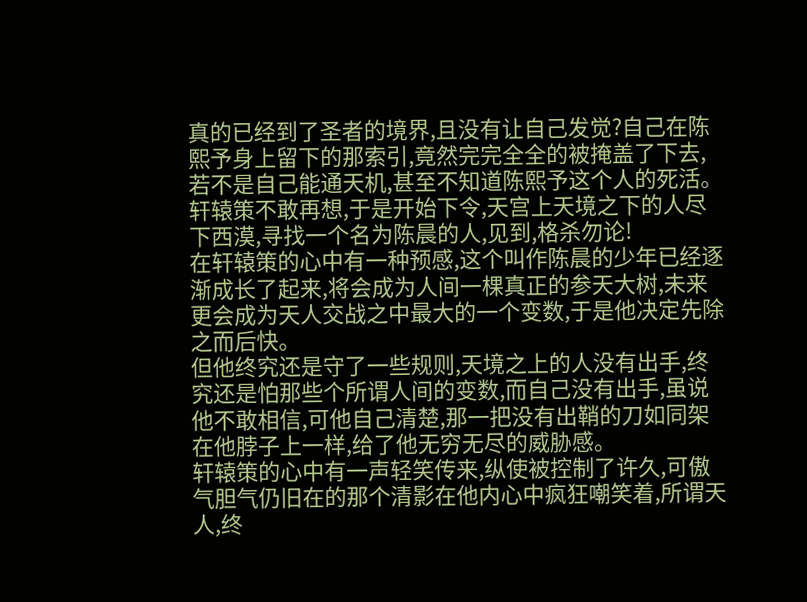真的已经到了圣者的境界,且没有让自己发觉?自己在陈熙予身上留下的那索引,竟然完完全全的被掩盖了下去,若不是自己能通天机,甚至不知道陈熙予这个人的死活。
轩辕策不敢再想,于是开始下令,天宫上天境之下的人尽下西漠,寻找一个名为陈晨的人,见到,格杀勿论!
在轩辕策的心中有一种预感,这个叫作陈晨的少年已经逐渐成长了起来,将会成为人间一棵真正的参天大树,未来更会成为天人交战之中最大的一个变数,于是他决定先除之而后快。
但他终究还是守了一些规则,天境之上的人没有出手,终究还是怕那些个所谓人间的变数,而自己没有出手,虽说他不敢相信,可他自己清楚,那一把没有出鞘的刀如同架在他脖子上一样,给了他无穷无尽的威胁感。
轩辕策的心中有一声轻笑传来,纵使被控制了许久,可傲气胆气仍旧在的那个清影在他内心中疯狂嘲笑着,所谓天人,终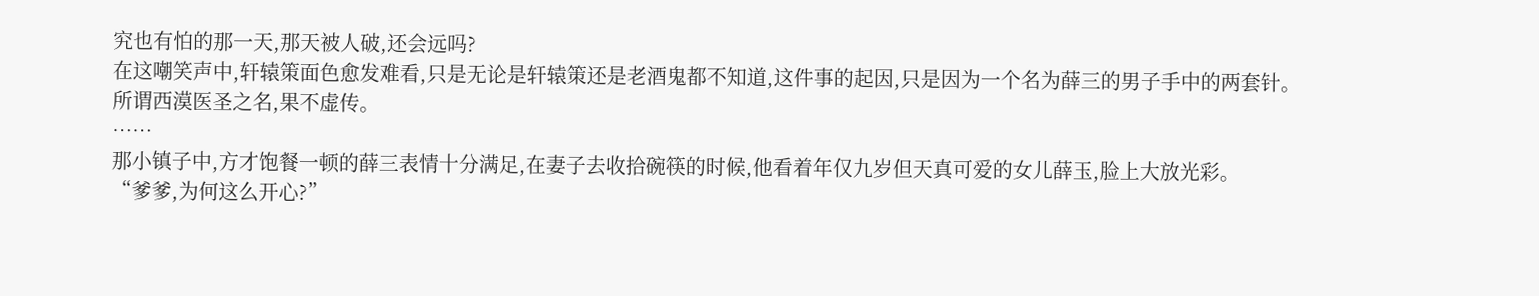究也有怕的那一天,那天被人破,还会远吗?
在这嘲笑声中,轩辕策面色愈发难看,只是无论是轩辕策还是老酒鬼都不知道,这件事的起因,只是因为一个名为薛三的男子手中的两套针。
所谓西漠医圣之名,果不虚传。
……
那小镇子中,方才饱餐一顿的薛三表情十分满足,在妻子去收拾碗筷的时候,他看着年仅九岁但天真可爱的女儿薛玉,脸上大放光彩。
“爹爹,为何这么开心?”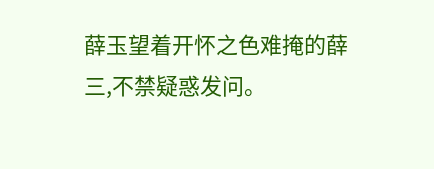薛玉望着开怀之色难掩的薛三,不禁疑惑发问。